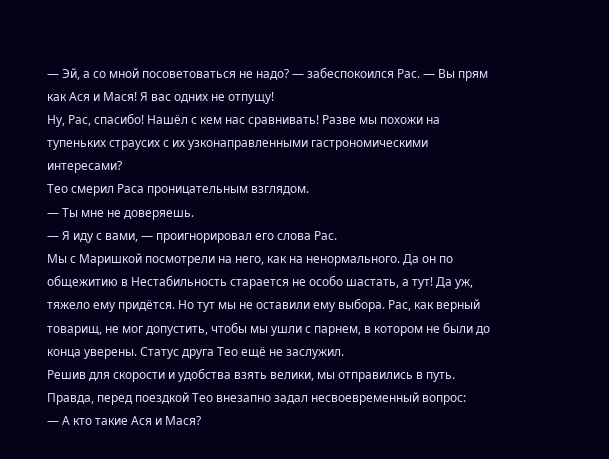— Эй, а со мной посоветоваться не надо? — забеспокоился Рас. — Вы прям как Ася и Мася! Я вас одних не отпущу!
Ну, Рас, спасибо! Нашёл с кем нас сравнивать! Разве мы похожи на тупеньких страусих с их узконаправленными гастрономическими интересами?
Тео смерил Раса проницательным взглядом.
— Ты мне не доверяешь.
— Я иду с вами, — проигнорировал его слова Рас.
Мы с Маришкой посмотрели на него, как на ненормального. Да он по общежитию в Нестабильность старается не особо шастать, а тут! Да уж, тяжело ему придётся. Но тут мы не оставили ему выбора. Рас, как верный товарищ, не мог допустить, чтобы мы ушли с парнем, в котором не были до конца уверены. Статус друга Тео ещё не заслужил.
Решив для скорости и удобства взять велики, мы отправились в путь.
Правда, перед поездкой Тео внезапно задал несвоевременный вопрос:
— А кто такие Ася и Мася?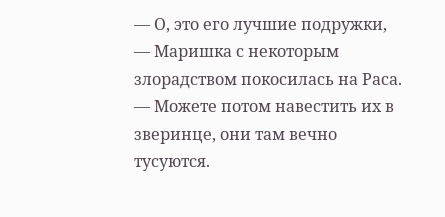— О, это его лучшие подружки, — Маришка с некоторым злорадством покосилась на Раса. — Можете потом навестить их в зверинце, они там вечно тусуются.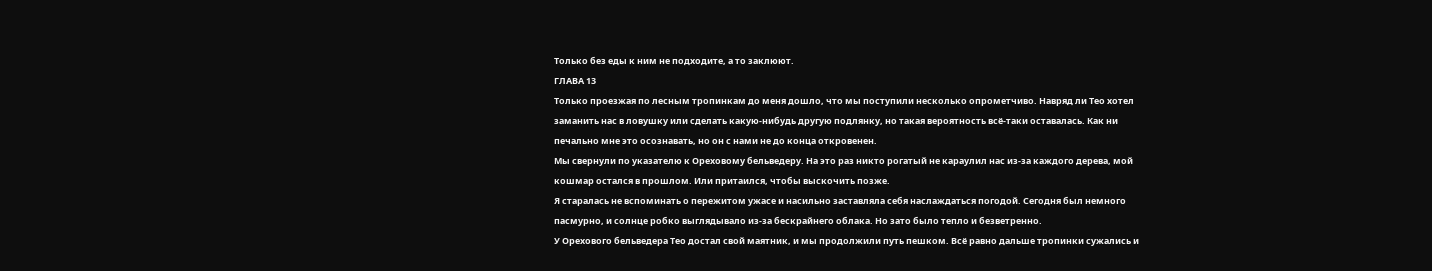Только без еды к ним не подходите, а то заклюют.
ГЛАВА 13
Только проезжая по лесным тропинкам до меня дошло, что мы поступили несколько опрометчиво. Навряд ли Тео хотел заманить нас в ловушку или сделать какую-нибудь другую подлянку, но такая вероятность всё-таки оставалась. Как ни печально мне это осознавать, но он с нами не до конца откровенен.
Мы свернули по указателю к Ореховому бельведеру. На это раз никто рогатый не караулил нас из-за каждого дерева, мой кошмар остался в прошлом. Или притаился, чтобы выскочить позже.
Я старалась не вспоминать о пережитом ужасе и насильно заставляла себя наслаждаться погодой. Сегодня был немного пасмурно, и солнце робко выглядывало из-за бескрайнего облака. Но зато было тепло и безветренно.
У Орехового бельведера Тео достал свой маятник, и мы продолжили путь пешком. Всё равно дальше тропинки сужались и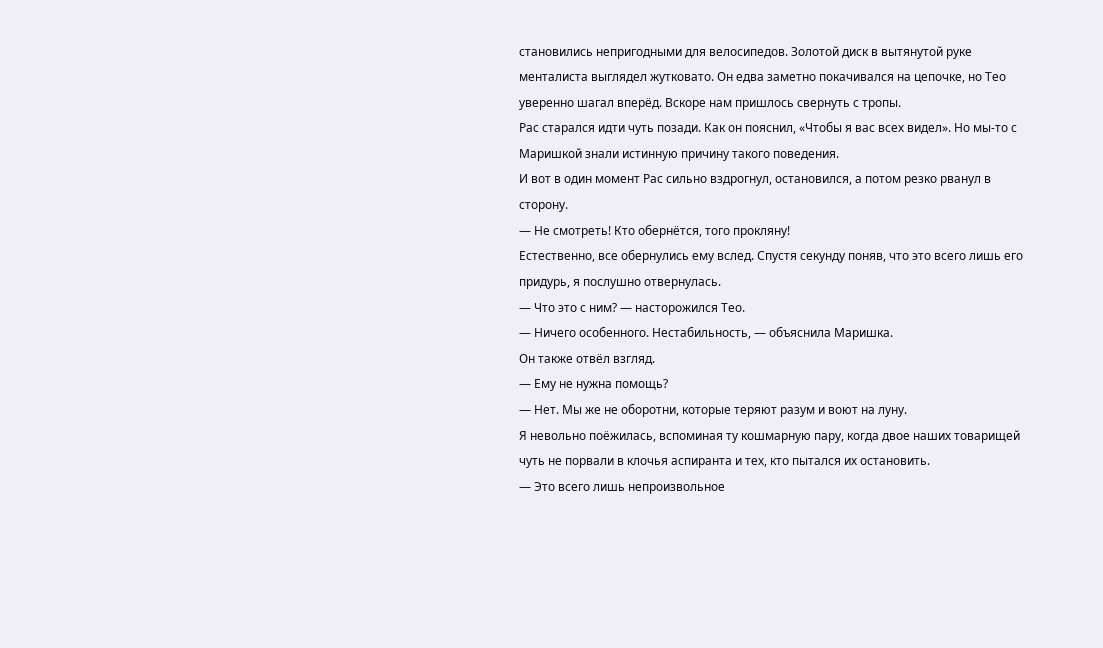становились непригодными для велосипедов. Золотой диск в вытянутой руке менталиста выглядел жутковато. Он едва заметно покачивался на цепочке, но Тео уверенно шагал вперёд. Вскоре нам пришлось свернуть с тропы.
Рас старался идти чуть позади. Как он пояснил, «Чтобы я вас всех видел». Но мы-то с Маришкой знали истинную причину такого поведения.
И вот в один момент Рас сильно вздрогнул, остановился, а потом резко рванул в сторону.
— Не смотреть! Кто обернётся, того прокляну!
Естественно, все обернулись ему вслед. Спустя секунду поняв, что это всего лишь его придурь, я послушно отвернулась.
— Что это с ним? — насторожился Тео.
— Ничего особенного. Нестабильность, — объяснила Маришка.
Он также отвёл взгляд.
— Ему не нужна помощь?
— Нет. Мы же не оборотни, которые теряют разум и воют на луну.
Я невольно поёжилась, вспоминая ту кошмарную пару, когда двое наших товарищей чуть не порвали в клочья аспиранта и тех, кто пытался их остановить.
— Это всего лишь непроизвольное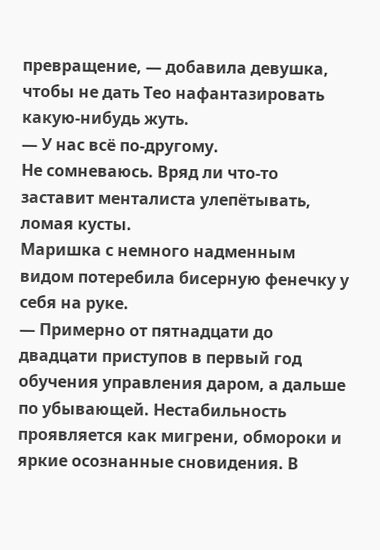превращение, — добавила девушка, чтобы не дать Тео нафантазировать какую-нибудь жуть.
— У нас всё по-другому.
Не сомневаюсь. Вряд ли что-то заставит менталиста улепётывать, ломая кусты.
Маришка с немного надменным видом потеребила бисерную фенечку у себя на руке.
— Примерно от пятнадцати до двадцати приступов в первый год обучения управления даром, а дальше по убывающей. Нестабильность проявляется как мигрени, обмороки и яркие осознанные сновидения. В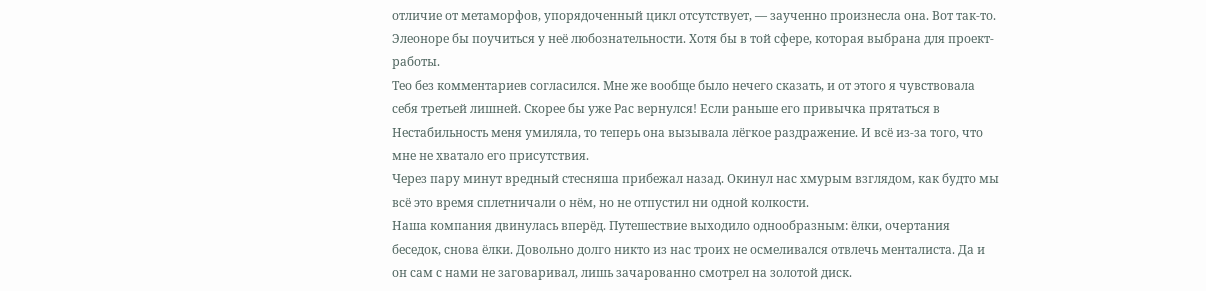отличие от метаморфов, упорядоченный цикл отсутствует, — заученно произнесла она. Вот так-то. Элеоноре бы поучиться у неё любознательности. Хотя бы в той сфере, которая выбрана для проект-работы.
Тео без комментариев согласился. Мне же вообще было нечего сказать, и от этого я чувствовала себя третьей лишней. Скорее бы уже Рас вернулся! Если раньше его привычка прятаться в Нестабильность меня умиляла, то теперь она вызывала лёгкое раздражение. И всё из-за того, что мне не хватало его присутствия.
Через пару минут вредный стесняша прибежал назад. Окинул нас хмурым взглядом, как будто мы всё это время сплетничали о нём, но не отпустил ни одной колкости.
Наша компания двинулась вперёд. Путешествие выходило однообразным: ёлки, очертания беседок, снова ёлки. Довольно долго никто из нас троих не осмеливался отвлечь менталиста. Да и он сам с нами не заговаривал, лишь зачарованно смотрел на золотой диск.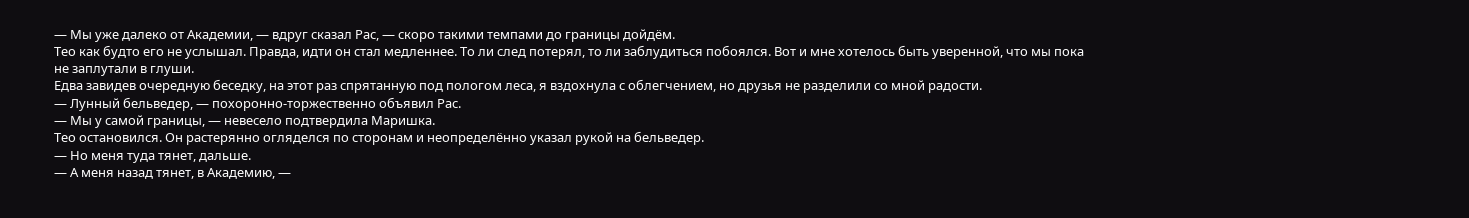— Мы уже далеко от Академии, — вдруг сказал Рас, — скоро такими темпами до границы дойдём.
Тео как будто его не услышал. Правда, идти он стал медленнее. То ли след потерял, то ли заблудиться побоялся. Вот и мне хотелось быть уверенной, что мы пока не заплутали в глуши.
Едва завидев очередную беседку, на этот раз спрятанную под пологом леса, я вздохнула с облегчением, но друзья не разделили со мной радости.
— Лунный бельведер, — похоронно-торжественно объявил Рас.
— Мы у самой границы, — невесело подтвердила Маришка.
Тео остановился. Он растерянно огляделся по сторонам и неопределённо указал рукой на бельведер.
— Но меня туда тянет, дальше.
— А меня назад тянет, в Академию, —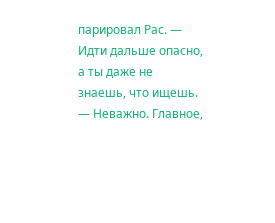парировал Рас. — Идти дальше опасно, а ты даже не знаешь, что ищешь.
— Неважно. Главное,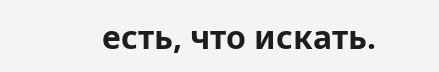есть, что искать.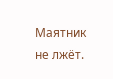Маятник не лжёт.